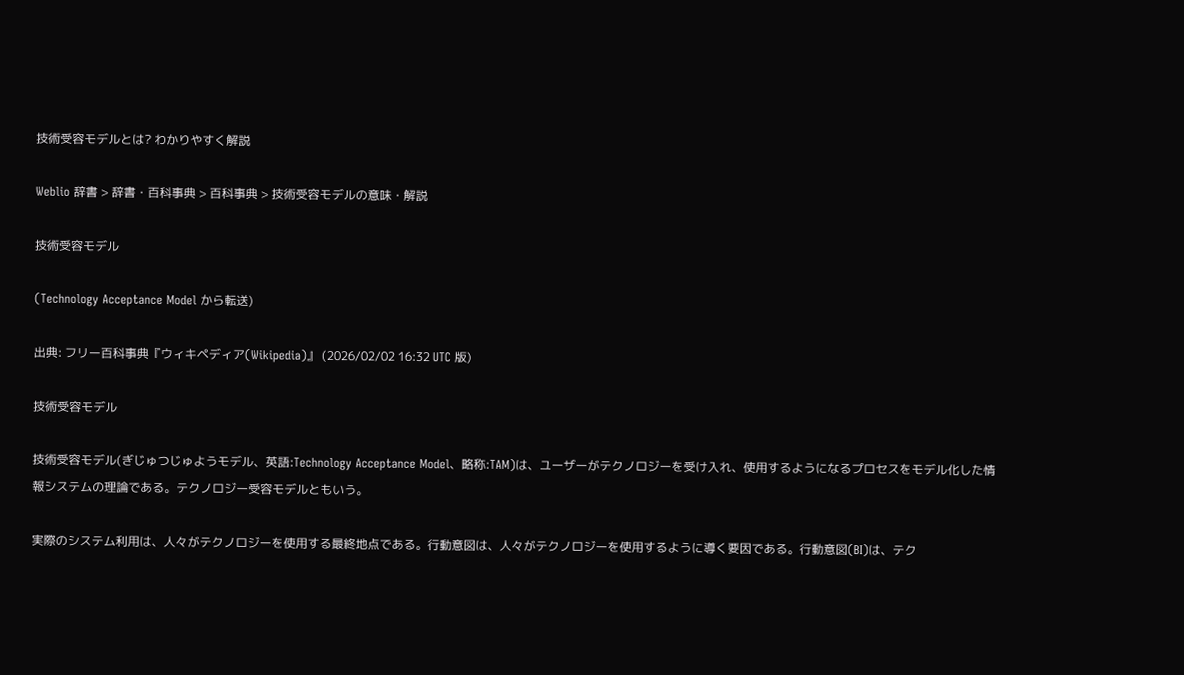技術受容モデルとは? わかりやすく解説

Weblio 辞書 > 辞書・百科事典 > 百科事典 > 技術受容モデルの意味・解説

技術受容モデル

(Technology Acceptance Model から転送)

出典: フリー百科事典『ウィキペディア(Wikipedia)』 (2026/02/02 16:32 UTC 版)

技術受容モデル

技術受容モデル(ぎじゅつじゅようモデル、英語:Technology Acceptance Model、略称:TAM)は、ユーザーがテクノロジーを受け入れ、使用するようになるプロセスをモデル化した情報システムの理論である。テクノロジー受容モデルともいう。

実際のシステム利用は、人々がテクノロジーを使用する最終地点である。行動意図は、人々がテクノロジーを使用するように導く要因である。行動意図(BI)は、テク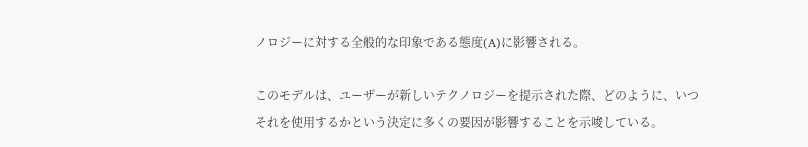ノロジーに対する全般的な印象である態度(A)に影響される。

このモデルは、ユーザーが新しいテクノロジーを提示された際、どのように、いつそれを使用するかという決定に多くの要因が影響することを示唆している。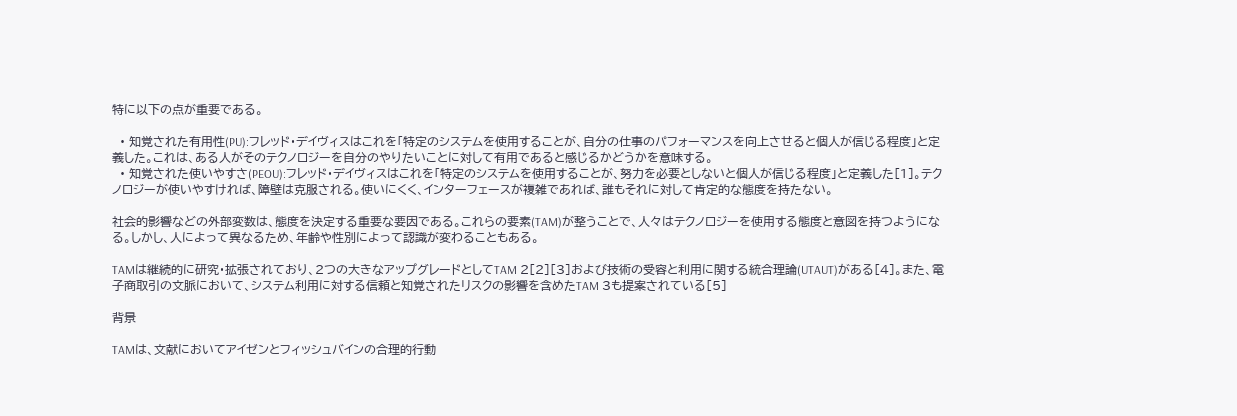特に以下の点が重要である。

  • 知覚された有用性(PU):フレッド・デイヴィスはこれを「特定のシステムを使用することが、自分の仕事のパフォーマンスを向上させると個人が信じる程度」と定義した。これは、ある人がそのテクノロジーを自分のやりたいことに対して有用であると感じるかどうかを意味する。
  • 知覚された使いやすさ(PEOU):フレッド・デイヴィスはこれを「特定のシステムを使用することが、努力を必要としないと個人が信じる程度」と定義した[1]。テクノロジーが使いやすければ、障壁は克服される。使いにくく、インターフェースが複雑であれば、誰もそれに対して肯定的な態度を持たない。

社会的影響などの外部変数は、態度を決定する重要な要因である。これらの要素(TAM)が整うことで、人々はテクノロジーを使用する態度と意図を持つようになる。しかし、人によって異なるため、年齢や性別によって認識が変わることもある。

TAMは継続的に研究・拡張されており、2つの大きなアップグレードとしてTAM 2[2][3]および技術の受容と利用に関する統合理論(UTAUT)がある[4]。また、電子商取引の文脈において、システム利用に対する信頼と知覚されたリスクの影響を含めたTAM 3も提案されている[5]

背景

TAMは、文献においてアイゼンとフィッシュバインの合理的行動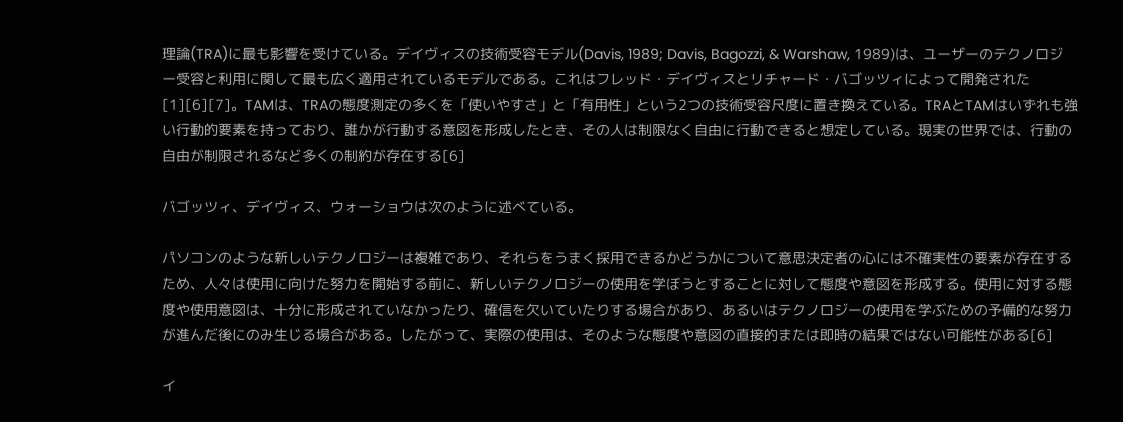理論(TRA)に最も影響を受けている。デイヴィスの技術受容モデル(Davis, 1989; Davis, Bagozzi, & Warshaw, 1989)は、ユーザーのテクノロジー受容と利用に関して最も広く適用されているモデルである。これはフレッド・デイヴィスとリチャード・バゴッツィによって開発された[1][6][7]。TAMは、TRAの態度測定の多くを「使いやすさ」と「有用性」という2つの技術受容尺度に置き換えている。TRAとTAMはいずれも強い行動的要素を持っており、誰かが行動する意図を形成したとき、その人は制限なく自由に行動できると想定している。現実の世界では、行動の自由が制限されるなど多くの制約が存在する[6]

バゴッツィ、デイヴィス、ウォーショウは次のように述べている。

パソコンのような新しいテクノロジーは複雑であり、それらをうまく採用できるかどうかについて意思決定者の心には不確実性の要素が存在するため、人々は使用に向けた努力を開始する前に、新しいテクノロジーの使用を学ぼうとすることに対して態度や意図を形成する。使用に対する態度や使用意図は、十分に形成されていなかったり、確信を欠いていたりする場合があり、あるいはテクノロジーの使用を学ぶための予備的な努力が進んだ後にのみ生じる場合がある。したがって、実際の使用は、そのような態度や意図の直接的または即時の結果ではない可能性がある[6]

イ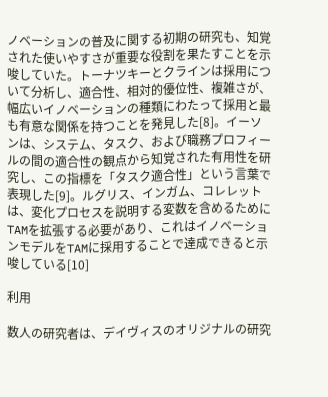ノベーションの普及に関する初期の研究も、知覚された使いやすさが重要な役割を果たすことを示唆していた。トーナツキーとクラインは採用について分析し、適合性、相対的優位性、複雑さが、幅広いイノベーションの種類にわたって採用と最も有意な関係を持つことを発見した[8]。イーソンは、システム、タスク、および職務プロフィールの間の適合性の観点から知覚された有用性を研究し、この指標を「タスク適合性」という言葉で表現した[9]。ルグリス、インガム、コレレットは、変化プロセスを説明する変数を含めるためにTAMを拡張する必要があり、これはイノベーションモデルをTAMに採用することで達成できると示唆している[10]

利用

数人の研究者は、デイヴィスのオリジナルの研究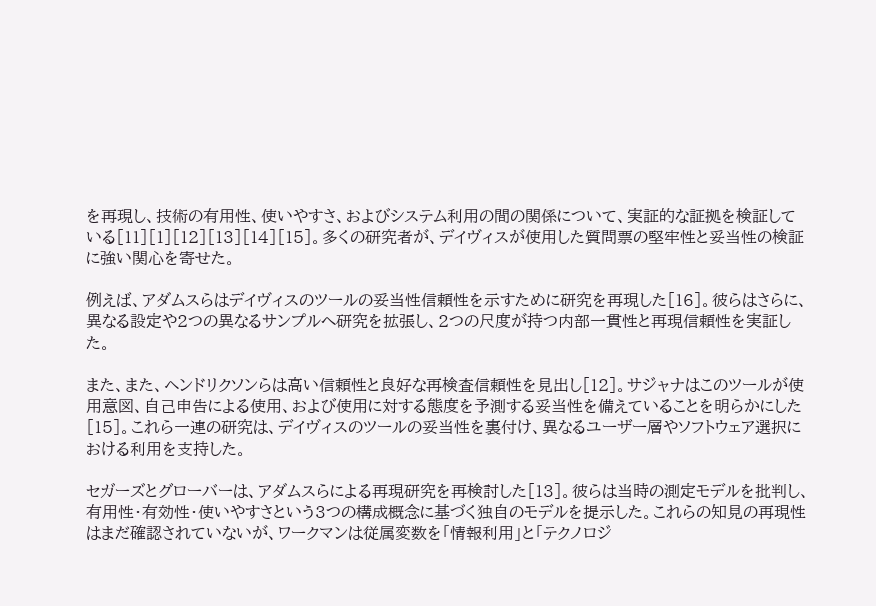を再現し、技術の有用性、使いやすさ、およびシステム利用の間の関係について、実証的な証拠を検証している[11][1][12][13][14][15]。多くの研究者が、デイヴィスが使用した質問票の堅牢性と妥当性の検証に強い関心を寄せた。

例えば、アダムスらはデイヴィスのツールの妥当性信頼性を示すために研究を再現した[16]。彼らはさらに、異なる設定や2つの異なるサンプルへ研究を拡張し、2つの尺度が持つ内部一貫性と再現信頼性を実証した。

また、また、ヘンドリクソンらは高い信頼性と良好な再検査信頼性を見出し[12]。サジャナはこのツールが使用意図、自己申告による使用、および使用に対する態度を予測する妥当性を備えていることを明らかにした[15]。これら一連の研究は、デイヴィスのツールの妥当性を裏付け、異なるユーザー層やソフトウェア選択における利用を支持した。

セガーズとグローバーは、アダムスらによる再現研究を再検討した[13]。彼らは当時の測定モデルを批判し、有用性・有効性・使いやすさという3つの構成概念に基づく独自のモデルを提示した。これらの知見の再現性はまだ確認されていないが、ワークマンは従属変数を「情報利用」と「テクノロジ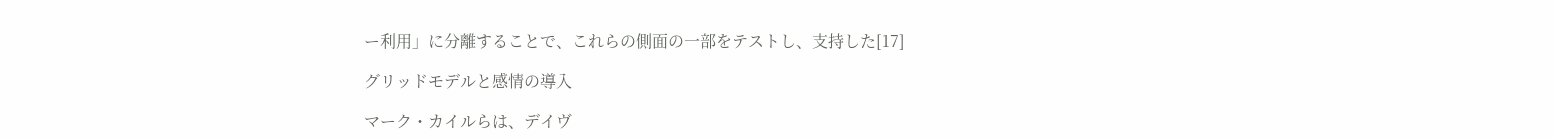ー利用」に分離することで、これらの側面の一部をテストし、支持した[17]

グリッドモデルと感情の導入

マーク・カイルらは、デイヴ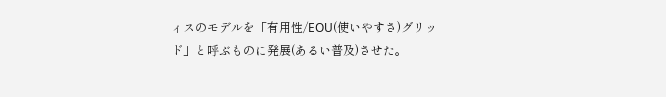ィスのモデルを「有用性/EOU(使いやすさ)グリッド」と呼ぶものに発展(あるい普及)させた。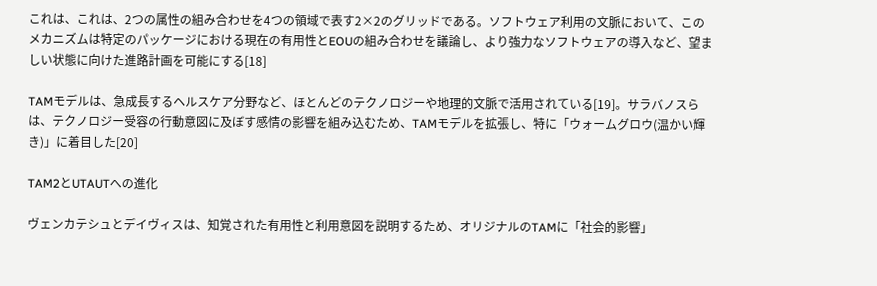これは、これは、2つの属性の組み合わせを4つの領域で表す2×2のグリッドである。ソフトウェア利用の文脈において、このメカニズムは特定のパッケージにおける現在の有用性とEOUの組み合わせを議論し、より強力なソフトウェアの導入など、望ましい状態に向けた進路計画を可能にする[18]

TAMモデルは、急成長するヘルスケア分野など、ほとんどのテクノロジーや地理的文脈で活用されている[19]。サラバノスらは、テクノロジー受容の行動意図に及ぼす感情の影響を組み込むため、TAMモデルを拡張し、特に「ウォームグロウ(温かい輝き)」に着目した[20]

TAM2とUTAUTへの進化

ヴェンカテシュとデイヴィスは、知覚された有用性と利用意図を説明するため、オリジナルのTAMに「社会的影響」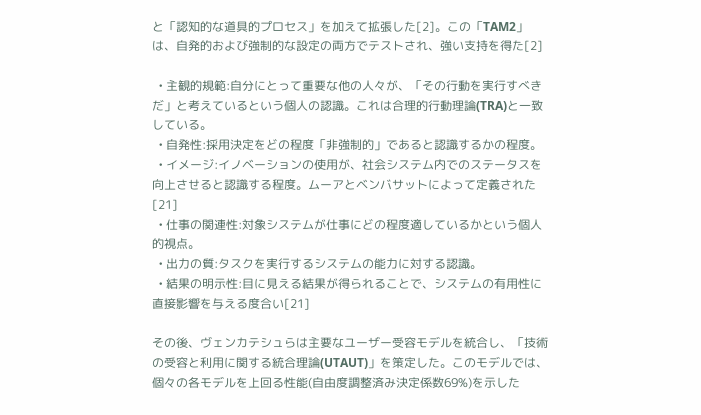と「認知的な道具的プロセス」を加えて拡張した[2]。この「TAM2」は、自発的および強制的な設定の両方でテストされ、強い支持を得た[2]

  • 主観的規範:自分にとって重要な他の人々が、「その行動を実行すべきだ」と考えているという個人の認識。これは合理的行動理論(TRA)と一致している。
  • 自発性:採用決定をどの程度「非強制的」であると認識するかの程度。
  • イメージ:イノベーションの使用が、社会システム内でのステータスを向上させると認識する程度。ムーアとベンバサットによって定義された[21]
  • 仕事の関連性:対象システムが仕事にどの程度適しているかという個人的視点。
  • 出力の質:タスクを実行するシステムの能力に対する認識。
  • 結果の明示性:目に見える結果が得られることで、システムの有用性に直接影響を与える度合い[21]

その後、ヴェンカテシュらは主要なユーザー受容モデルを統合し、「技術の受容と利用に関する統合理論(UTAUT)」を策定した。このモデルでは、個々の各モデルを上回る性能(自由度調整済み決定係数69%)を示した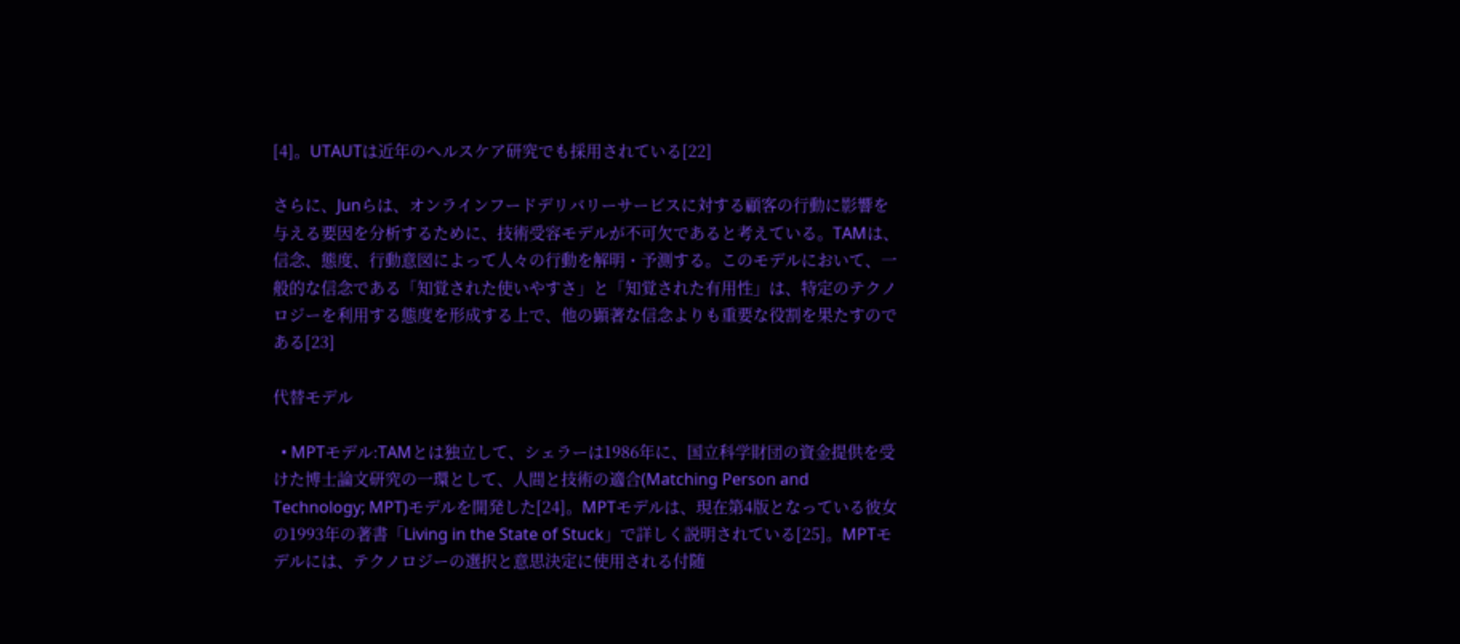[4]。UTAUTは近年のヘルスケア研究でも採用されている[22]

さらに、Junらは、オンラインフードデリバリーサービスに対する顧客の行動に影響を与える要因を分析するために、技術受容モデルが不可欠であると考えている。TAMは、信念、態度、行動意図によって人々の行動を解明・予測する。このモデルにおいて、一般的な信念である「知覚された使いやすさ」と「知覚された有用性」は、特定のテクノロジーを利用する態度を形成する上で、他の顕著な信念よりも重要な役割を果たすのである[23]

代替モデル

  • MPTモデル:TAMとは独立して、シェラーは1986年に、国立科学財団の資金提供を受けた博士論文研究の一環として、人間と技術の適合(Matching Person and Technology; MPT)モデルを開発した[24]。MPTモデルは、現在第4版となっている彼女の1993年の著書「Living in the State of Stuck」で詳しく説明されている[25]。MPTモデルには、テクノロジーの選択と意思決定に使用される付随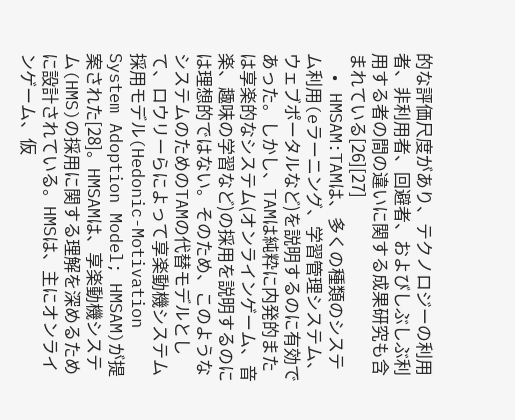的な評価尺度があり、テクノロジーの利用者、非利用者、回避者、およびしぶしぶ利用する者の間の違いに関する成果研究も含まれている[26][27]
  • HMSAM:TAMは、多くの種類のシステム利用(eラーニング、学習管理システム、ウェブポータルなど)を説明するのに有効であった。しかし、TAMは純粋に内発的または享楽的なシステム(オンラインゲーム、音楽、趣味の学習など)の採用を説明するのには理想的ではない。そのため、このようなシステムのためのTAMの代替モデルとして、ロウリーらによって享楽動機システム採用モデル(Hedonic-Motivation System Adoption Model; HMSAM)が提案された[28]。HMSAMは、享楽動機システム(HMS)の採用に関する理解を深めるために設計されている。HMSは、主にオンラインゲーム、仮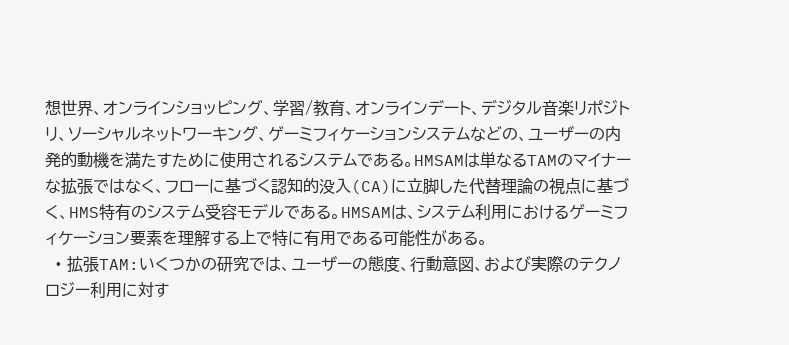想世界、オンラインショッピング、学習/教育、オンラインデート、デジタル音楽リポジトリ、ソーシャルネットワーキング、ゲーミフィケーションシステムなどの、ユーザーの内発的動機を満たすために使用されるシステムである。HMSAMは単なるTAMのマイナーな拡張ではなく、フローに基づく認知的没入(CA)に立脚した代替理論の視点に基づく、HMS特有のシステム受容モデルである。HMSAMは、システム利用におけるゲーミフィケーション要素を理解する上で特に有用である可能性がある。
  • 拡張TAM:いくつかの研究では、ユーザーの態度、行動意図、および実際のテクノロジー利用に対す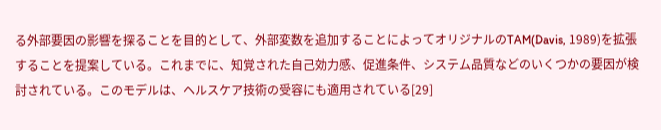る外部要因の影響を探ることを目的として、外部変数を追加することによってオリジナルのTAM(Davis, 1989)を拡張することを提案している。これまでに、知覚された自己効力感、促進条件、システム品質などのいくつかの要因が検討されている。このモデルは、ヘルスケア技術の受容にも適用されている[29]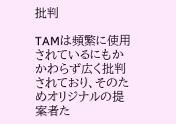批判

TAMは頻繁に使用されているにもかかわらず広く批判されており、そのためオリジナルの提案者た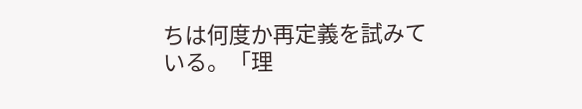ちは何度か再定義を試みている。「理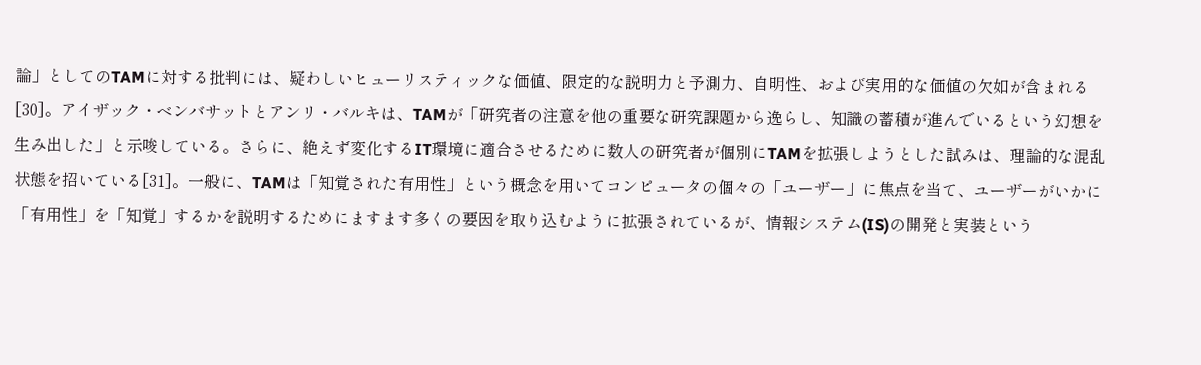論」としてのTAMに対する批判には、疑わしいヒューリスティックな価値、限定的な説明力と予測力、自明性、および実用的な価値の欠如が含まれる[30]。アイザック・ベンバサットとアンリ・バルキは、TAMが「研究者の注意を他の重要な研究課題から逸らし、知識の蓄積が進んでいるという幻想を生み出した」と示唆している。さらに、絶えず変化するIT環境に適合させるために数人の研究者が個別にTAMを拡張しようとした試みは、理論的な混乱状態を招いている[31]。一般に、TAMは「知覚された有用性」という概念を用いてコンピュータの個々の「ユーザー」に焦点を当て、ユーザーがいかに「有用性」を「知覚」するかを説明するためにますます多くの要因を取り込むように拡張されているが、情報システム(IS)の開発と実装という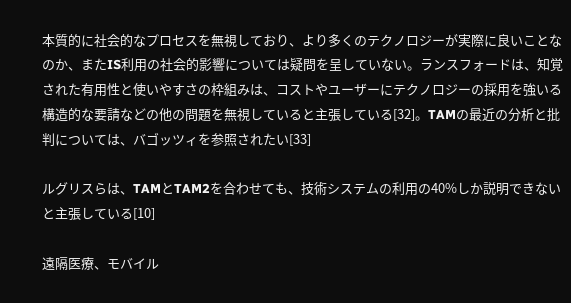本質的に社会的なプロセスを無視しており、より多くのテクノロジーが実際に良いことなのか、またIS利用の社会的影響については疑問を呈していない。ランスフォードは、知覚された有用性と使いやすさの枠組みは、コストやユーザーにテクノロジーの採用を強いる構造的な要請などの他の問題を無視していると主張している[32]。TAMの最近の分析と批判については、バゴッツィを参照されたい[33]

ルグリスらは、TAMとTAM2を合わせても、技術システムの利用の40%しか説明できないと主張している[10]

遠隔医療、モバイル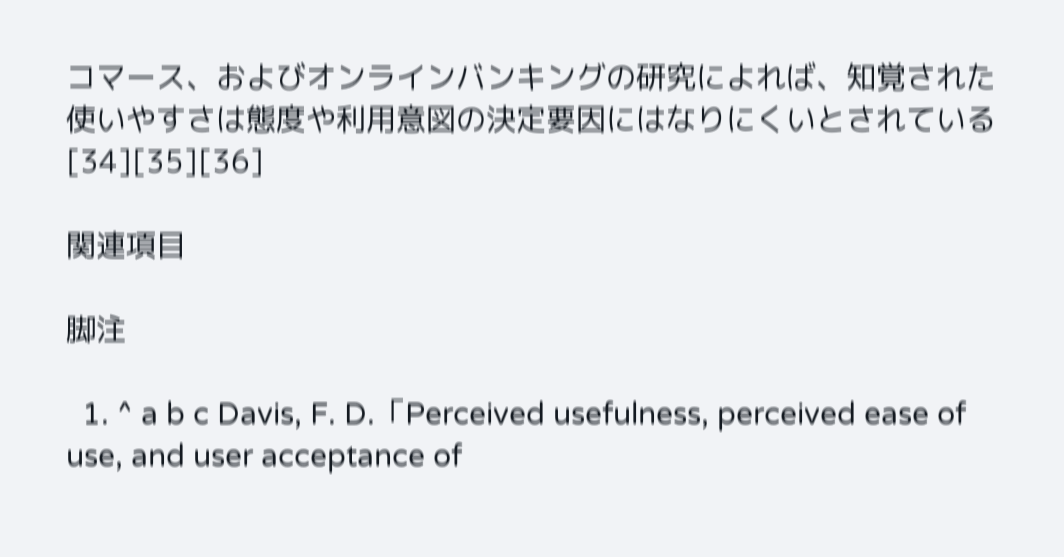コマース、およびオンラインバンキングの研究によれば、知覚された使いやすさは態度や利用意図の決定要因にはなりにくいとされている[34][35][36]

関連項目

脚注

  1. ^ a b c Davis, F. D.「Perceived usefulness, perceived ease of use, and user acceptance of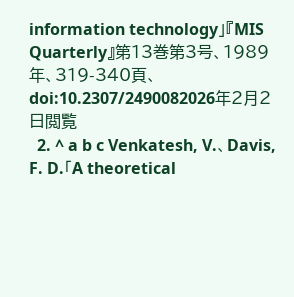information technology」『MIS Quarterly』第13巻第3号、1989年、319-340頁、doi:10.2307/2490082026年2月2日閲覧
  2. ^ a b c Venkatesh, V.、Davis, F. D.「A theoretical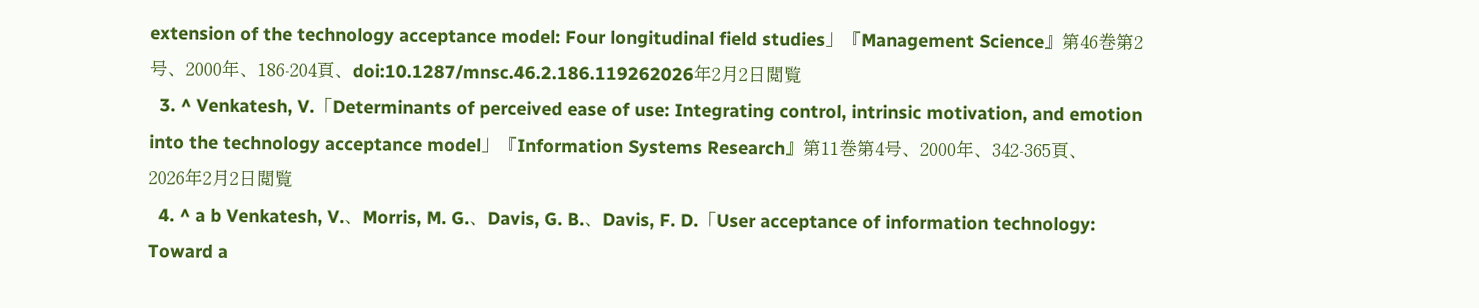extension of the technology acceptance model: Four longitudinal field studies」『Management Science』第46巻第2号、2000年、186-204頁、doi:10.1287/mnsc.46.2.186.119262026年2月2日閲覧
  3. ^ Venkatesh, V.「Determinants of perceived ease of use: Integrating control, intrinsic motivation, and emotion into the technology acceptance model」『Information Systems Research』第11巻第4号、2000年、342-365頁、2026年2月2日閲覧
  4. ^ a b Venkatesh, V.、Morris, M. G.、Davis, G. B.、Davis, F. D.「User acceptance of information technology: Toward a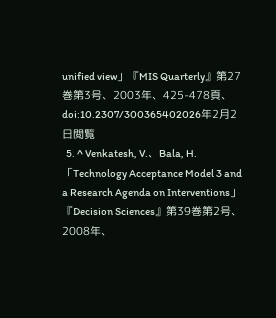unified view」『MIS Quarterly』第27巻第3号、2003年、425-478頁、doi:10.2307/300365402026年2月2日閲覧
  5. ^ Venkatesh, V.、Bala, H.「Technology Acceptance Model 3 and a Research Agenda on Interventions」『Decision Sciences』第39巻第2号、2008年、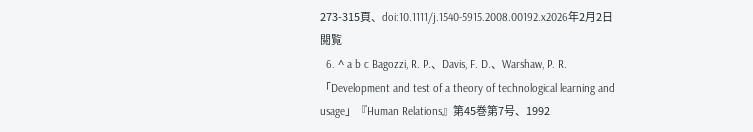273-315頁、doi:10.1111/j.1540-5915.2008.00192.x2026年2月2日閲覧
  6. ^ a b c Bagozzi, R. P.、Davis, F. D.、Warshaw, P. R.「Development and test of a theory of technological learning and usage」『Human Relations』第45巻第7号、1992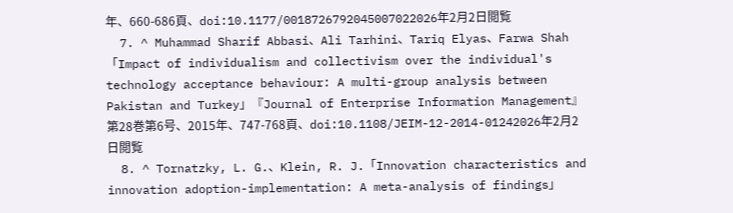年、660-686頁、doi:10.1177/0018726792045007022026年2月2日閲覧
  7. ^ Muhammad Sharif Abbasi、Ali Tarhini、Tariq Elyas、Farwa Shah「Impact of individualism and collectivism over the individual's technology acceptance behaviour: A multi-group analysis between Pakistan and Turkey」『Journal of Enterprise Information Management』第28巻第6号、2015年、747-768頁、doi:10.1108/JEIM-12-2014-01242026年2月2日閲覧
  8. ^ Tornatzky, L. G.、Klein, R. J.「Innovation characteristics and innovation adoption-implementation: A meta-analysis of findings」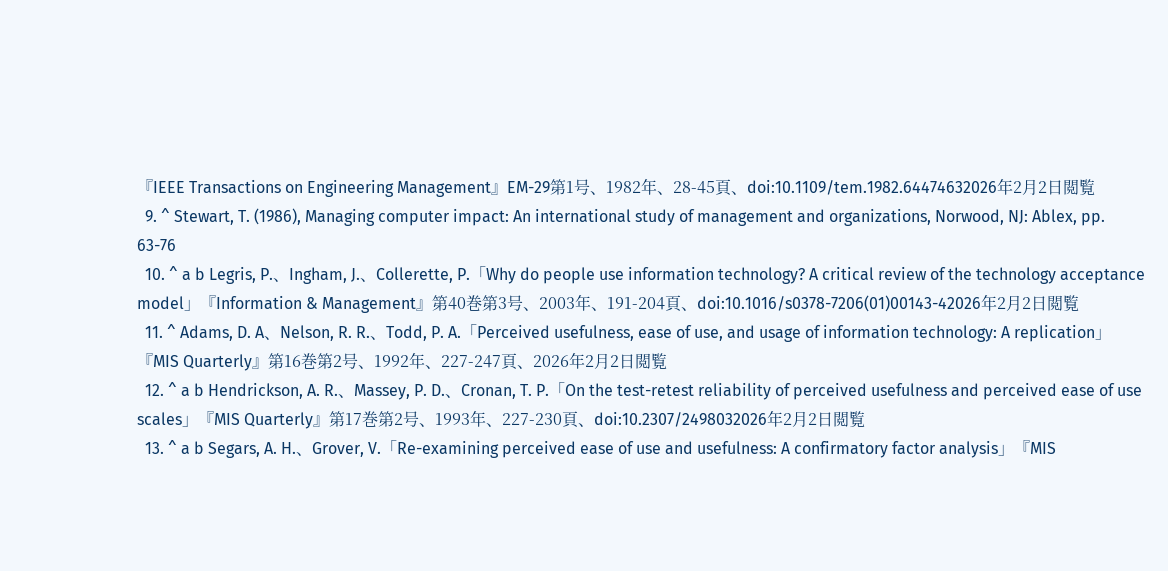『IEEE Transactions on Engineering Management』EM-29第1号、1982年、28-45頁、doi:10.1109/tem.1982.64474632026年2月2日閲覧
  9. ^ Stewart, T. (1986), Managing computer impact: An international study of management and organizations, Norwood, NJ: Ablex, pp. 63-76
  10. ^ a b Legris, P.、Ingham, J.、Collerette, P.「Why do people use information technology? A critical review of the technology acceptance model」『Information & Management』第40巻第3号、2003年、191-204頁、doi:10.1016/s0378-7206(01)00143-42026年2月2日閲覧
  11. ^ Adams, D. A、Nelson, R. R.、Todd, P. A.「Perceived usefulness, ease of use, and usage of information technology: A replication」『MIS Quarterly』第16巻第2号、1992年、227-247頁、2026年2月2日閲覧
  12. ^ a b Hendrickson, A. R.、Massey, P. D.、Cronan, T. P.「On the test-retest reliability of perceived usefulness and perceived ease of use scales」『MIS Quarterly』第17巻第2号、1993年、227-230頁、doi:10.2307/2498032026年2月2日閲覧
  13. ^ a b Segars, A. H.、Grover, V.「Re-examining perceived ease of use and usefulness: A confirmatory factor analysis」『MIS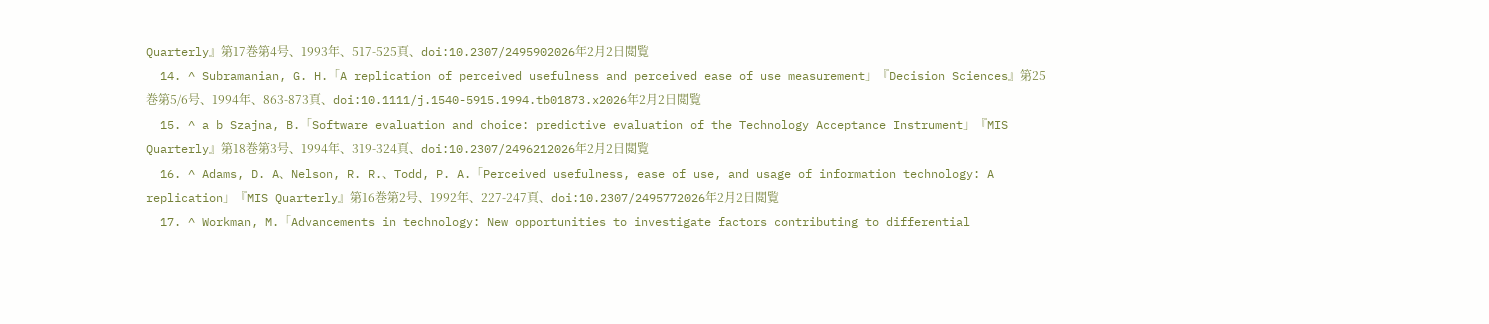Quarterly』第17巻第4号、1993年、517-525頁、doi:10.2307/2495902026年2月2日閲覧
  14. ^ Subramanian, G. H.「A replication of perceived usefulness and perceived ease of use measurement」『Decision Sciences』第25巻第5/6号、1994年、863-873頁、doi:10.1111/j.1540-5915.1994.tb01873.x2026年2月2日閲覧
  15. ^ a b Szajna, B.「Software evaluation and choice: predictive evaluation of the Technology Acceptance Instrument」『MIS Quarterly』第18巻第3号、1994年、319-324頁、doi:10.2307/2496212026年2月2日閲覧
  16. ^ Adams, D. A、Nelson, R. R.、Todd, P. A.「Perceived usefulness, ease of use, and usage of information technology: A replication」『MIS Quarterly』第16巻第2号、1992年、227-247頁、doi:10.2307/2495772026年2月2日閲覧
  17. ^ Workman, M.「Advancements in technology: New opportunities to investigate factors contributing to differential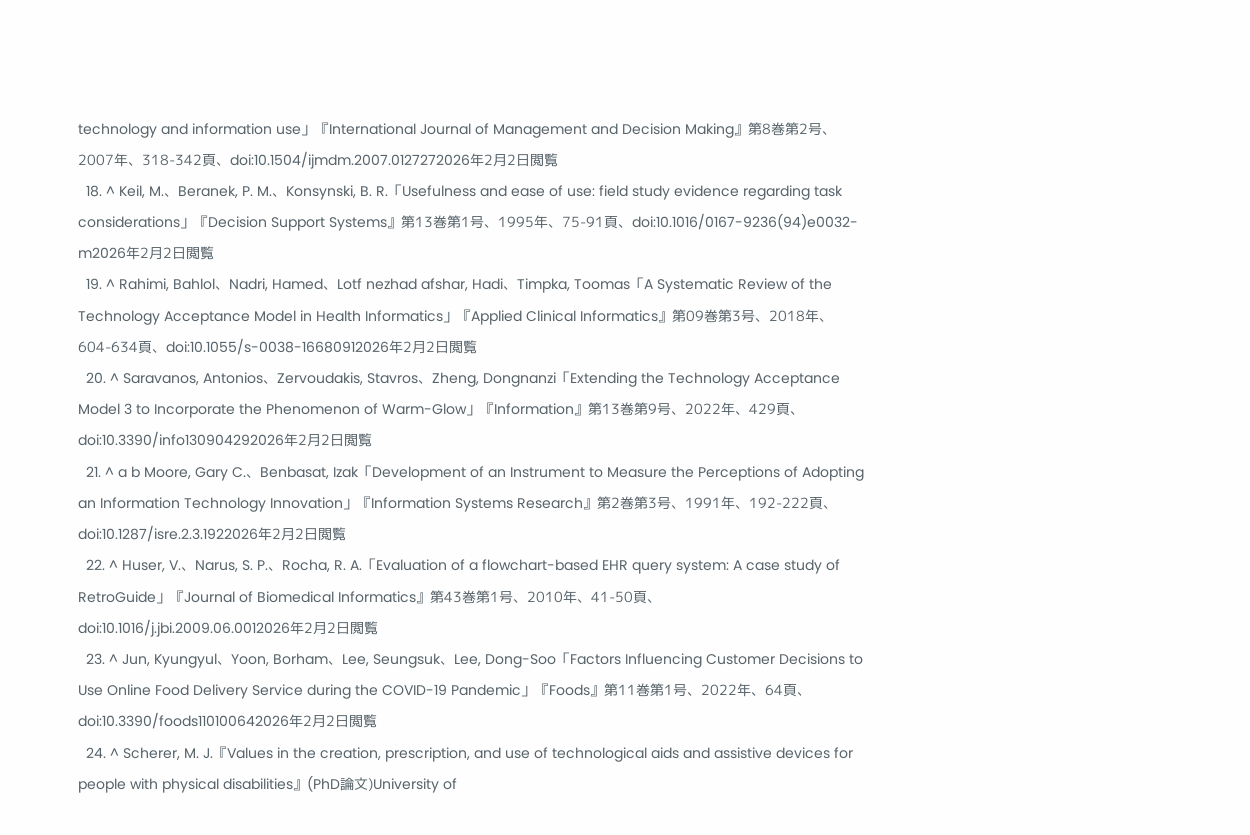technology and information use」『International Journal of Management and Decision Making』第8巻第2号、2007年、318-342頁、doi:10.1504/ijmdm.2007.0127272026年2月2日閲覧
  18. ^ Keil, M.、Beranek, P. M.、Konsynski, B. R.「Usefulness and ease of use: field study evidence regarding task considerations」『Decision Support Systems』第13巻第1号、1995年、75-91頁、doi:10.1016/0167-9236(94)e0032-m2026年2月2日閲覧
  19. ^ Rahimi, Bahlol、Nadri, Hamed、Lotf nezhad afshar, Hadi、Timpka, Toomas「A Systematic Review of the Technology Acceptance Model in Health Informatics」『Applied Clinical Informatics』第09巻第3号、2018年、604-634頁、doi:10.1055/s-0038-16680912026年2月2日閲覧
  20. ^ Saravanos, Antonios、Zervoudakis, Stavros、Zheng, Dongnanzi「Extending the Technology Acceptance Model 3 to Incorporate the Phenomenon of Warm-Glow」『Information』第13巻第9号、2022年、429頁、doi:10.3390/info130904292026年2月2日閲覧
  21. ^ a b Moore, Gary C.、Benbasat, Izak「Development of an Instrument to Measure the Perceptions of Adopting an Information Technology Innovation」『Information Systems Research』第2巻第3号、1991年、192-222頁、doi:10.1287/isre.2.3.1922026年2月2日閲覧
  22. ^ Huser, V.、Narus, S. P.、Rocha, R. A.「Evaluation of a flowchart-based EHR query system: A case study of RetroGuide」『Journal of Biomedical Informatics』第43巻第1号、2010年、41-50頁、doi:10.1016/j.jbi.2009.06.0012026年2月2日閲覧
  23. ^ Jun, Kyungyul、Yoon, Borham、Lee, Seungsuk、Lee, Dong-Soo「Factors Influencing Customer Decisions to Use Online Food Delivery Service during the COVID-19 Pandemic」『Foods』第11巻第1号、2022年、64頁、doi:10.3390/foods110100642026年2月2日閲覧
  24. ^ Scherer, M. J.『Values in the creation, prescription, and use of technological aids and assistive devices for people with physical disabilities』(PhD論文)University of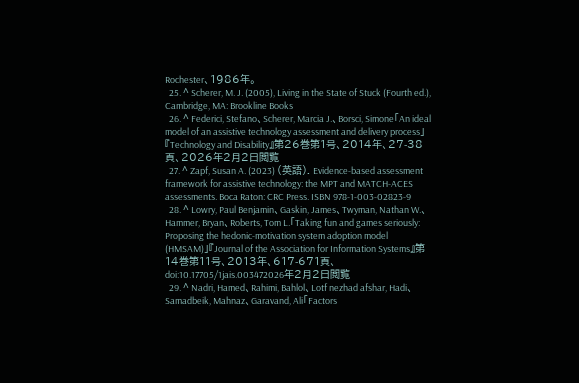Rochester、1986年。
  25. ^ Scherer, M. J. (2005), Living in the State of Stuck (Fourth ed.), Cambridge, MA: Brookline Books
  26. ^ Federici, Stefano、Scherer, Marcia J.、Borsci, Simone「An ideal model of an assistive technology assessment and delivery process」『Technology and Disability』第26巻第1号、2014年、27-38頁、2026年2月2日閲覧
  27. ^ Zapf, Susan A. (2023) (英語). Evidence-based assessment framework for assistive technology: the MPT and MATCH-ACES assessments. Boca Raton: CRC Press. ISBN 978-1-003-02823-9
  28. ^ Lowry, Paul Benjamin、Gaskin, James、Twyman, Nathan W.、Hammer, Bryan、Roberts, Tom L.「Taking fun and games seriously: Proposing the hedonic-motivation system adoption model (HMSAM)」『Journal of the Association for Information Systems』第14巻第11号、2013年、617-671頁、doi:10.17705/1jais.003472026年2月2日閲覧
  29. ^ Nadri, Hamed、Rahimi, Bahlol、Lotf nezhad afshar, Hadi、Samadbeik, Mahnaz、Garavand, Ali「Factors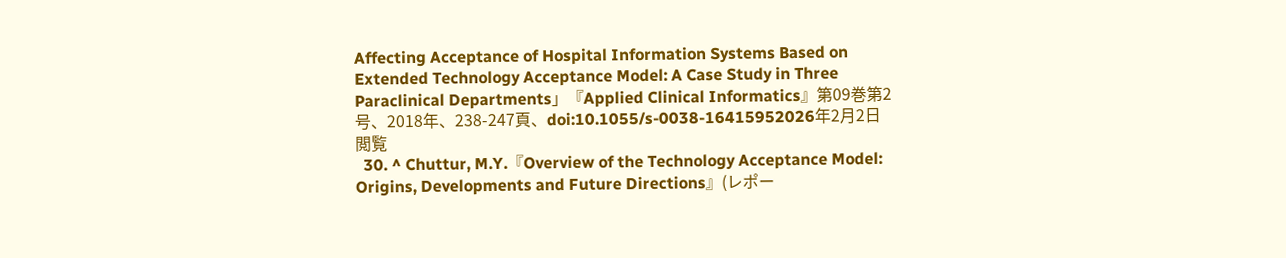Affecting Acceptance of Hospital Information Systems Based on Extended Technology Acceptance Model: A Case Study in Three Paraclinical Departments」『Applied Clinical Informatics』第09巻第2号、2018年、238-247頁、doi:10.1055/s-0038-16415952026年2月2日閲覧
  30. ^ Chuttur, M.Y.『Overview of the Technology Acceptance Model: Origins, Developments and Future Directions』(レポー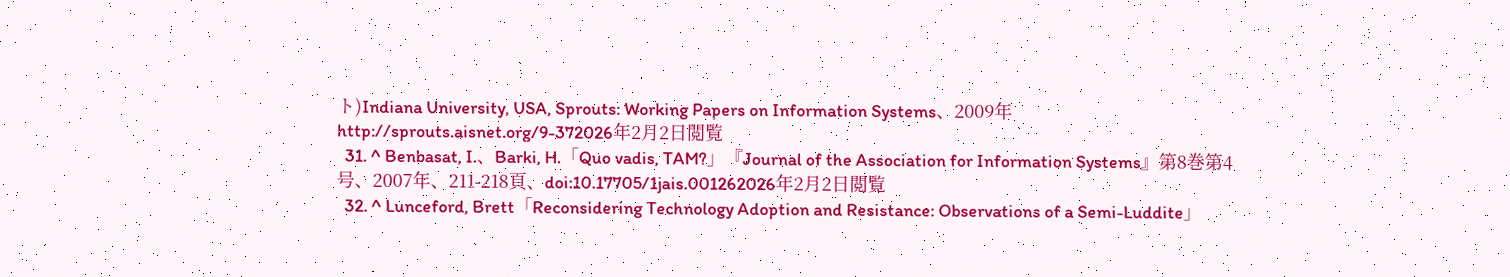ト)Indiana University, USA, Sprouts: Working Papers on Information Systems、2009年http://sprouts.aisnet.org/9-372026年2月2日閲覧
  31. ^ Benbasat, I.、Barki, H.「Quo vadis, TAM?」『Journal of the Association for Information Systems』第8巻第4号、2007年、211-218頁、doi:10.17705/1jais.001262026年2月2日閲覧
  32. ^ Lunceford, Brett「Reconsidering Technology Adoption and Resistance: Observations of a Semi-Luddite」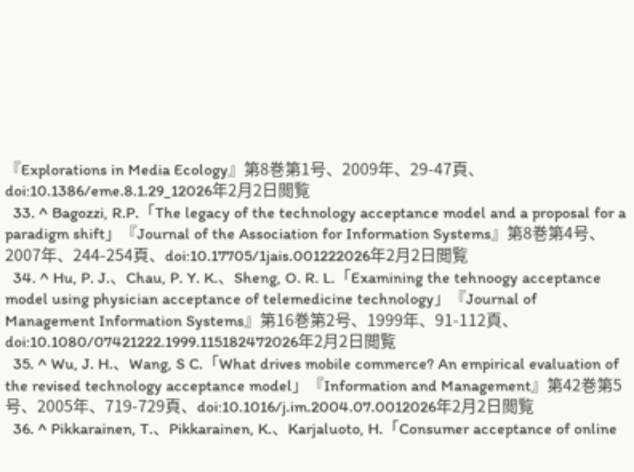『Explorations in Media Ecology』第8巻第1号、2009年、29-47頁、doi:10.1386/eme.8.1.29_12026年2月2日閲覧
  33. ^ Bagozzi, R.P.「The legacy of the technology acceptance model and a proposal for a paradigm shift」『Journal of the Association for Information Systems』第8巻第4号、2007年、244-254頁、doi:10.17705/1jais.001222026年2月2日閲覧
  34. ^ Hu, P. J.、Chau, P. Y. K.、Sheng, O. R. L.「Examining the tehnoogy acceptance model using physician acceptance of telemedicine technology」『Journal of Management Information Systems』第16巻第2号、1999年、91-112頁、doi:10.1080/07421222.1999.115182472026年2月2日閲覧
  35. ^ Wu, J. H.、Wang, S C.「What drives mobile commerce? An empirical evaluation of the revised technology acceptance model」『Information and Management』第42巻第5号、2005年、719-729頁、doi:10.1016/j.im.2004.07.0012026年2月2日閲覧
  36. ^ Pikkarainen, T.、Pikkarainen, K.、Karjaluoto, H.「Consumer acceptance of online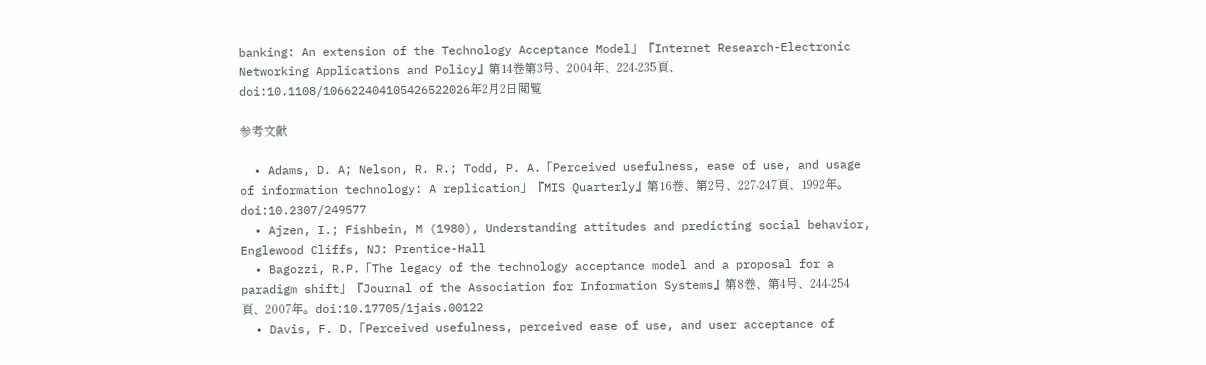banking: An extension of the Technology Acceptance Model」『Internet Research-Electronic Networking Applications and Policy』第14巻第3号、2004年、224-235頁、doi:10.1108/106622404105426522026年2月2日閲覧

参考文献

  • Adams, D. A; Nelson, R. R.; Todd, P. A.「Perceived usefulness, ease of use, and usage of information technology: A replication」『MIS Quarterly』第16巻、第2号、227-247頁、1992年。doi:10.2307/249577
  • Ajzen, I.; Fishbein, M (1980), Understanding attitudes and predicting social behavior, Englewood Cliffs, NJ: Prentice-Hall
  • Bagozzi, R.P.「The legacy of the technology acceptance model and a proposal for a paradigm shift」『Journal of the Association for Information Systems』第8巻、第4号、244-254頁、2007年。doi:10.17705/1jais.00122
  • Davis, F. D.「Perceived usefulness, perceived ease of use, and user acceptance of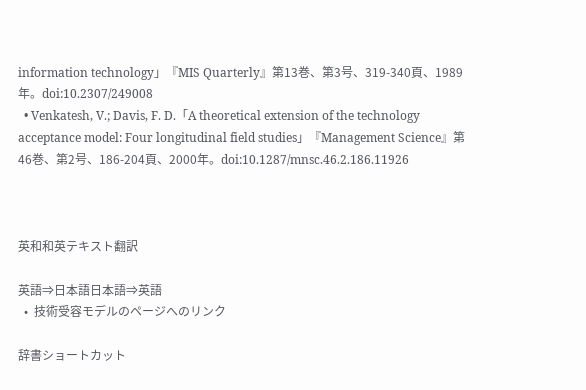information technology」『MIS Quarterly』第13巻、第3号、319-340頁、1989年。doi:10.2307/249008
  • Venkatesh, V.; Davis, F. D.「A theoretical extension of the technology acceptance model: Four longitudinal field studies」『Management Science』第46巻、第2号、186-204頁、2000年。doi:10.1287/mnsc.46.2.186.11926



英和和英テキスト翻訳

英語⇒日本語日本語⇒英語
  •  技術受容モデルのページへのリンク

辞書ショートカット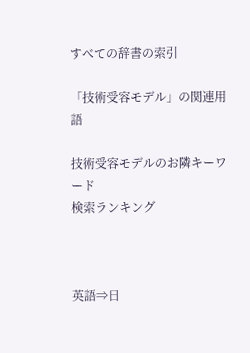すべての辞書の索引

「技術受容モデル」の関連用語

技術受容モデルのお隣キーワード
検索ランキング



英語⇒日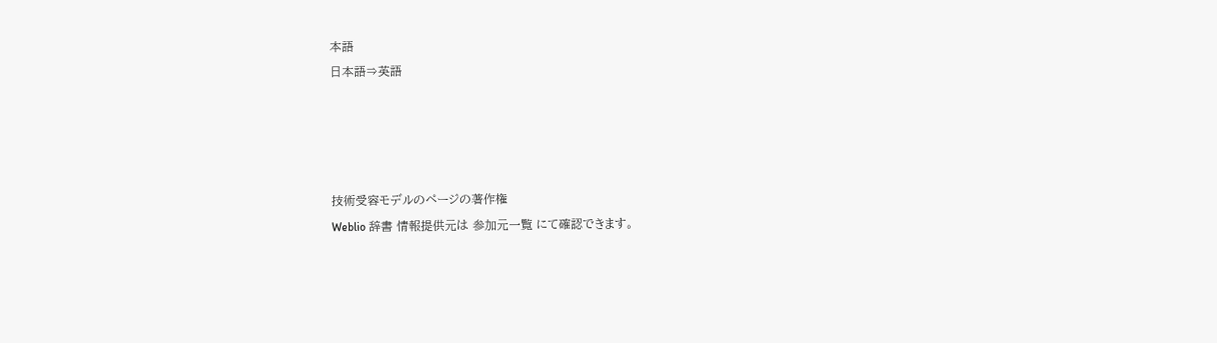本語
日本語⇒英語




技術受容モデルのページの著作権
Weblio 辞書 情報提供元は 参加元一覧 にて確認できます。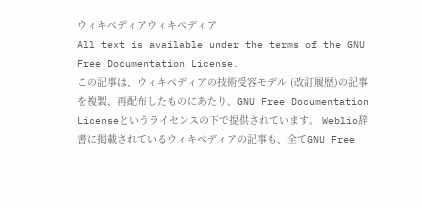ウィキペディアウィキペディア
All text is available under the terms of the GNU Free Documentation License.
この記事は、ウィキペディアの技術受容モデル (改訂履歴)の記事を複製、再配布したものにあたり、GNU Free Documentation Licenseというライセンスの下で提供されています。 Weblio辞書に掲載されているウィキペディアの記事も、全てGNU Free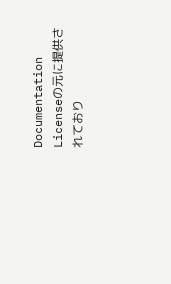Documentation Licenseの元に提供されており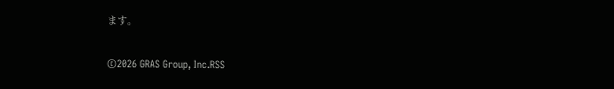ます。

©2026 GRAS Group, Inc.RSS